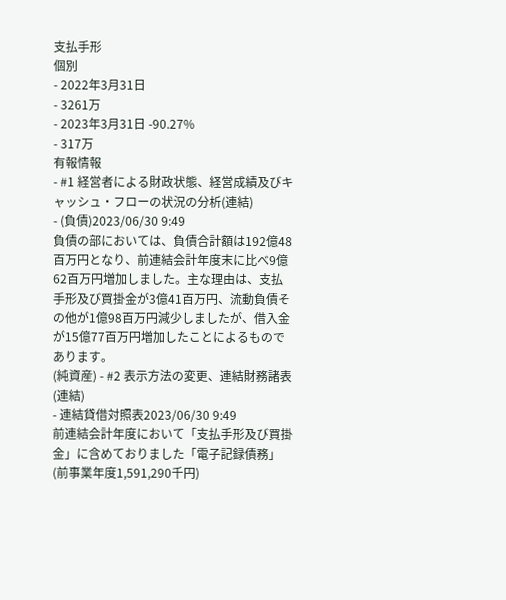支払手形
個別
- 2022年3月31日
- 3261万
- 2023年3月31日 -90.27%
- 317万
有報情報
- #1 経営者による財政状態、経営成績及びキャッシュ・フローの状況の分析(連結)
- (負債)2023/06/30 9:49
負債の部においては、負債合計額は192億48百万円となり、前連結会計年度末に比べ9億62百万円増加しました。主な理由は、支払手形及び買掛金が3億41百万円、流動負債その他が1億98百万円減少しましたが、借入金が15億77百万円増加したことによるものであります。
(純資産) - #2 表示方法の変更、連結財務諸表(連結)
- 連結貸借対照表2023/06/30 9:49
前連結会計年度において「支払手形及び買掛金」に含めておりました「電子記録債務」(前事業年度1,591,290千円)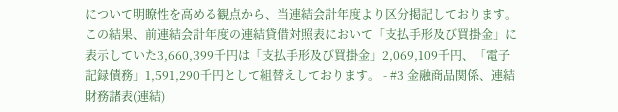について明瞭性を高める観点から、当連結会計年度より区分掲記しております。
この結果、前連結会計年度の連結貸借対照表において「支払手形及び買掛金」に表示していた3,660,399千円は「支払手形及び買掛金」2,069,109千円、「電子記録債務」1,591,290千円として組替えしております。 - #3 金融商品関係、連結財務諸表(連結)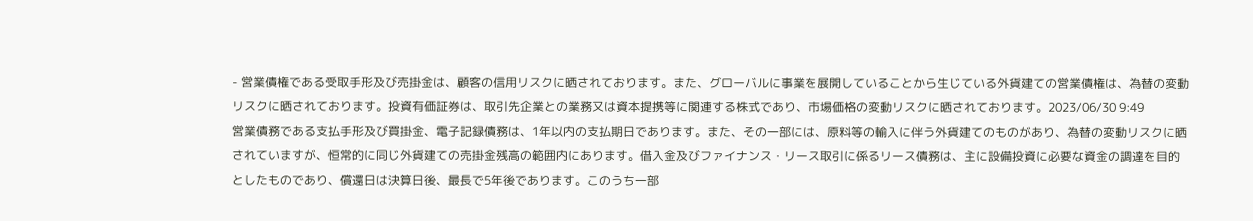- 営業債権である受取手形及び売掛金は、顧客の信用リスクに晒されております。また、グローバルに事業を展開していることから生じている外貨建ての営業債権は、為替の変動リスクに晒されております。投資有価証券は、取引先企業との業務又は資本提携等に関連する株式であり、市場価格の変動リスクに晒されております。2023/06/30 9:49
営業債務である支払手形及び買掛金、電子記録債務は、1年以内の支払期日であります。また、その一部には、原料等の輸入に伴う外貨建てのものがあり、為替の変動リスクに晒されていますが、恒常的に同じ外貨建ての売掛金残高の範囲内にあります。借入金及びファイナンス・リース取引に係るリース債務は、主に設備投資に必要な資金の調達を目的としたものであり、償還日は決算日後、最長で5年後であります。このうち一部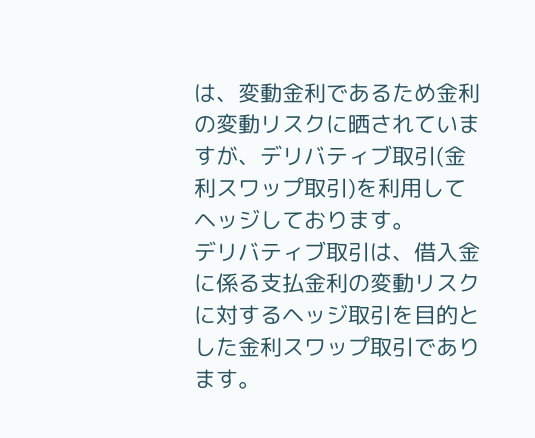は、変動金利であるため金利の変動リスクに晒されていますが、デリバティブ取引(金利スワップ取引)を利用してヘッジしております。
デリバティブ取引は、借入金に係る支払金利の変動リスクに対するヘッジ取引を目的とした金利スワップ取引であります。